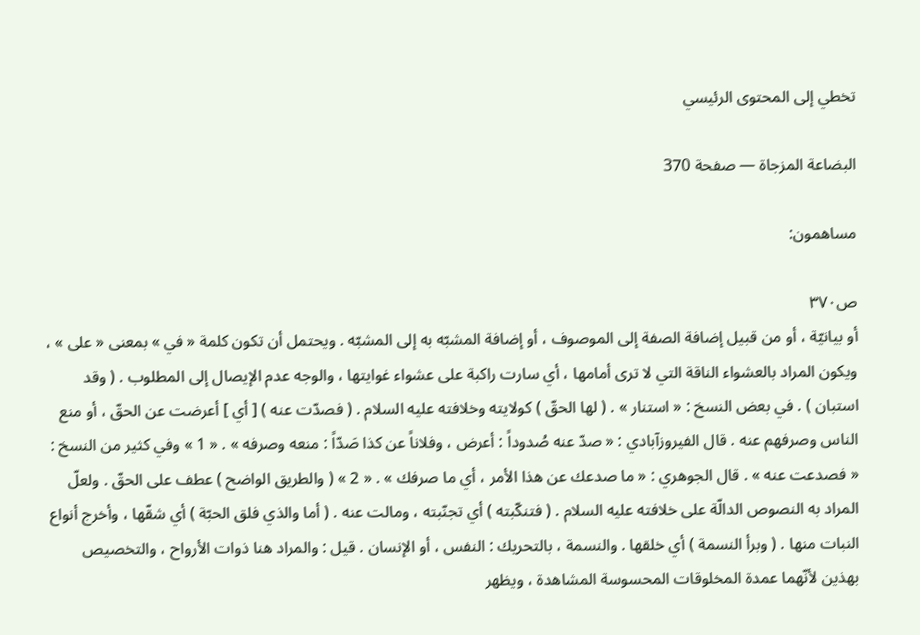تخطي إلى المحتوى الرئيسي

البضاعة المزجاة — صفحة 370

مساهمون:

ص٣٧٠
أو بيانيّة ، أو من قبيل إضافة الصفة إلى الموصوف ، أو إضافة المشبّه به إلى المشبّه . ويحتمل أن تكون كلمة « في » بمعنى « على » ، ويكون المراد بالعشواء الناقة التي لا ترى أمامها ، أي سارت راكبة على عشواء غوايتها ، والوجه عدم الإيصال إلى المطلوب . ( وقد استبان ) . في بعض النسخ : « استنار » . ( لها الحقّ ) كولايته وخلافته عليه السلام . ( فصدّت عنه ) [ أي ] أعرضت عن الحقّ ، أو منع الناس وصرفهم عنه . قال الفيروزآبادي : « صدّ عنه صُدوداً : أعرض ، وفلاناً عن كذا صَدّاً : منعه وصرفه » . « 1 » وفي كثير من النسخ : « فصدعت عنه » . قال الجوهري : « ما صدعك عن هذا الأمر ، أي ما صرفك » . « 2 » ( والطريق الواضح ) عطف على الحقّ . ولعلّ المراد به النصوص الدالّة على خلافته عليه السلام . ( فتنكّبته ) أي تجنّبته ، ومالت عنه . ( أما والذي فلق الحبّة ) أي شقّها ، وأخرج أنواع النبات منها . ( وبرأ النسمة ) أي خلقها . والنسمة ، بالتحريك : النفس ، أو الإنسان . قيل : والمراد هنا ذوات الأرواح ، والتخصيص بهذين لأنّهما عمدة المخلوقات المحسوسة المشاهدة ، ويظهر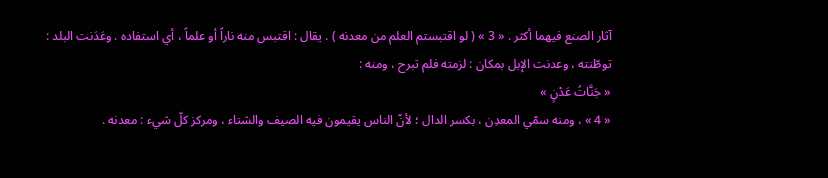آثار الصنع فيهما أكثر . « 3 » ( لو اقتبستم العلم من معدنه ) . يقال : اقتبس منه ناراً أو علماً ، أي استفاده . وعَدَنت البلد : توطّنته ، وعدنت الإبل بمكان : لزمته فلم تبرح ، ومنه :
« جَنَّاتُ عَدْنٍ »
« 4 » ، ومنه سمّي المعدِن ، بكسر الدال ؛ لأنّ الناس يقيمون فيه الصيف والشتاء ، ومركز كلّ شيء : معدنه .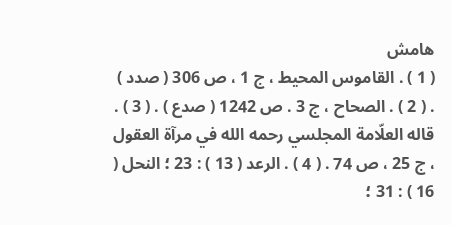هامش
( 1 ) . القاموس المحيط ، ج 1 ، ص 306 ( صدد ) . ( 2 ) . الصحاح ، ج 3 . ص 1242 ( صدع ) . ( 3 ) . قاله العلّامة المجلسي رحمه الله في مرآة العقول ، ج 25 ، ص 74 . ( 4 ) . الرعد ( 13 ) : 23 ؛ النحل ( 16 ) : 31 ؛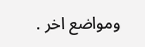ومواضع اخر .